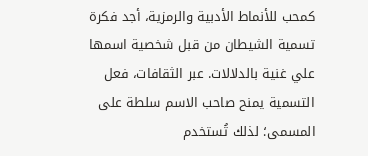كمحب للأنماط الأدبية والرمزية، أجد فكرة تسمية الشيطان من قبل شخصية اسمها علي غنية بالدلالات. عبر الثقافات، فعل التسمية يمنح صاحب الاسم سلطة على المسمى؛ لذلك تُستخدم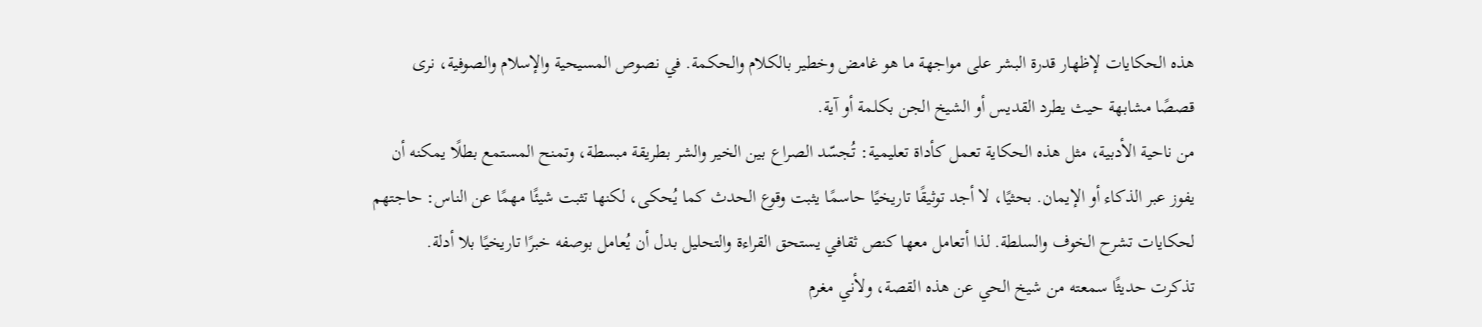هذه الحكايات لإظهار قدرة البشر على مواجهة ما هو غامض وخطير بالكلام والحكمة. في نصوص المسيحية والإسلام والصوفية، نرى قصصًا مشابهة حيث يطرد القديس أو الشيخ الجن بكلمة أو آية.
من ناحية الأدبية، مثل هذه الحكاية تعمل كأداة تعليمية: تُجسّد الصراع بين الخير والشر بطريقة مبسطة، وتمنح المستمع بطلًا يمكنه أن يفوز عبر الذكاء أو الإيمان. بحثيًا، لا أجد توثيقًا تاريخيًا حاسمًا يثبت وقوع الحدث كما يُحكى، لكنها تثبت شيئًا مهمًا عن الناس: حاجتهم لحكايات تشرح الخوف والسلطة. لذا أتعامل معها كنص ثقافي يستحق القراءة والتحليل بدل أن يُعامل بوصفه خبرًا تاريخيًا بلا أدلة.
تذكرت حديثًا سمعته من شيخ الحي عن هذه القصة، ولأني مغرم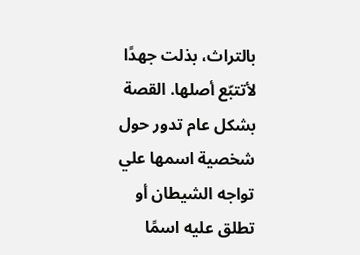بالتراث، بذلت جهدًا لأتتبّع أصلها. القصة بشكل عام تدور حول شخصية اسمها علي تواجه الشيطان أو تطلق عليه اسمًا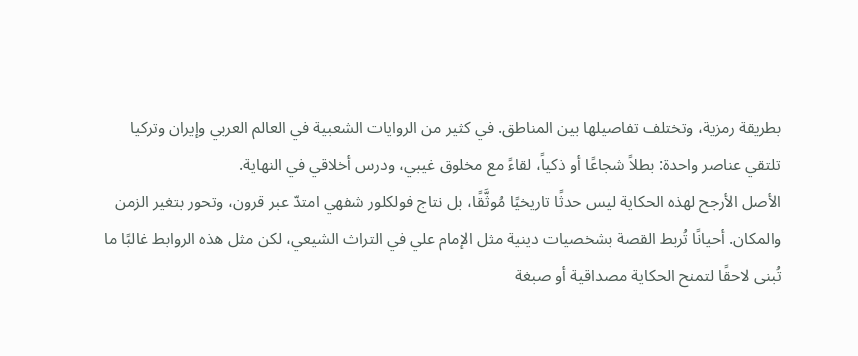بطريقة رمزية، وتختلف تفاصيلها بين المناطق. في كثير من الروايات الشعبية في العالم العربي وإيران وتركيا تلتقي عناصر واحدة: بطلاً شجاعًا أو ذكياً، لقاءً مع مخلوق غيبي، ودرس أخلاقي في النهاية.
الأصل الأرجح لهذه الحكاية ليس حدثًا تاريخيًا مُوثَّقًا، بل نتاج فولكلور شفهي امتدّ عبر قرون، وتحور بتغير الزمن والمكان. أحيانًا تُربط القصة بشخصيات دينية مثل الإمام علي في التراث الشيعي، لكن مثل هذه الروابط غالبًا ما تُبنى لاحقًا لتمنح الحكاية مصداقية أو صبغة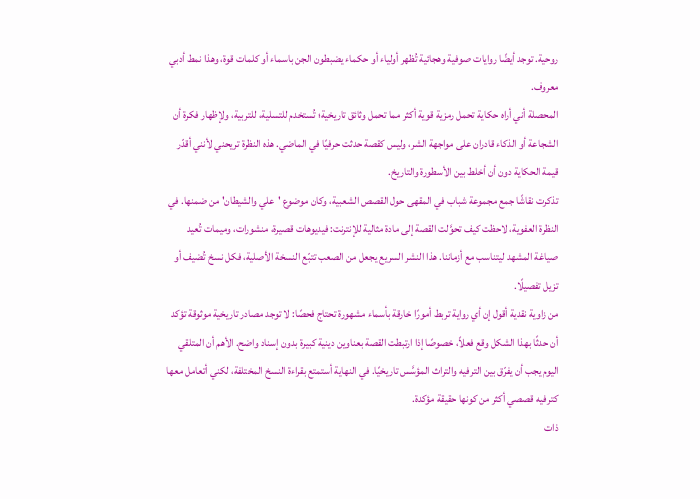روحية. توجد أيضًا روايات صوفية وهجائية تُظهر أولياء أو حكماء يضبطون الجن باسماء أو كلمات قوة، وهذا نمط أدبي معروف.
المحصلة أني أراه حكاية تحمل رمزية قوية أكثر مما تحمل وثائق تاريخية؛ تُستخدم للتسلية، للتربية، ولإظهار فكرة أن الشجاعة أو الذكاء قادران على مواجهة الشر، وليس كقصة حدثت حرفيًا في الماضي. هذه النظرة تريحني لأنني أقدّر قيمة الحكاية دون أن أخلط بين الأسطورة والتاريخ.
تذكرت نقاشًا جمع مجموعة شباب في المقهى حول القصص الشعبية، وكان موضوع 'علي والشيطان' من ضمنها. في النظرة العفوية، لاحظت كيف تحوَّلت القصة إلى مادة مثالية للإنترنت: فيديوهات قصيرة، منشورات، وميمات تُعيد صياغة المشهد ليتناسب مع أزماننا. هذا النشر السريع يجعل من الصعب تتبّع النسخة الأصلية، فكل نسخ تُضيف أو تزيل تفصيلًا.
من زاوية نقدية أقول إن أي رواية تربط أمورًا خارقة بأسماء مشهورة تحتاج فحصًا: لا توجد مصادر تاريخية موثوقة تؤكد أن حدثًا بهذا الشكل وقع فعلاً، خصوصًا إذا ارتبطت القصة بعناوين دينية كبيرة بدون إسناد واضح. الأهم أن المتلقي اليوم يجب أن يفرّق بين الترفيه والتراث المؤسَّس تاريخيًا. في النهاية أستمتع بقراءة النسخ المختلفة، لكني أتعامل معها كترفيه قصصي أكثر من كونها حقيقة مؤكدة.
ذات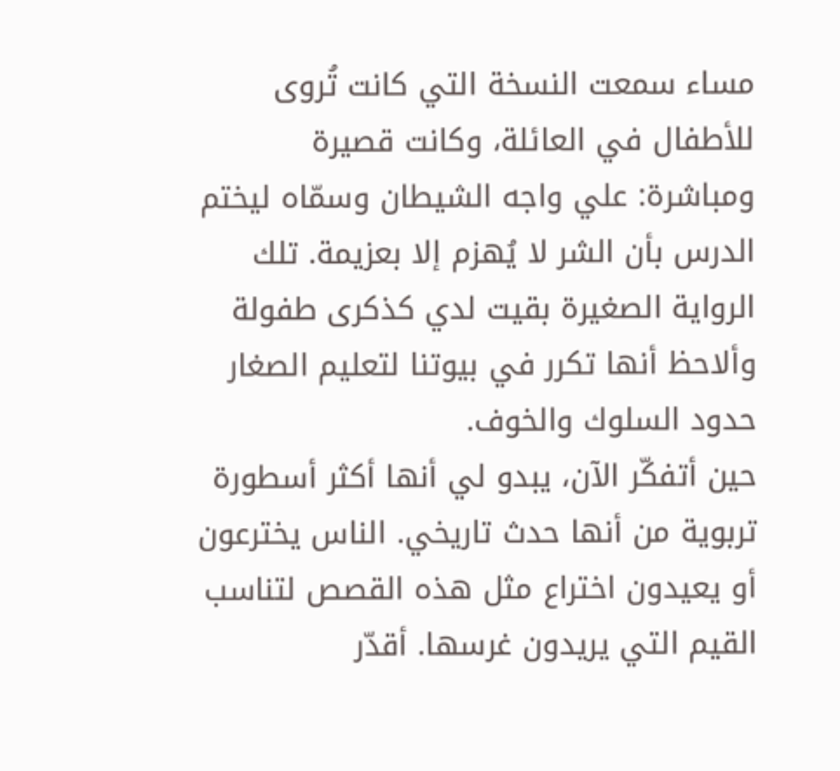مساء سمعت النسخة التي كانت تُروى للأطفال في العائلة، وكانت قصيرة ومباشرة: علي واجه الشيطان وسمّاه ليختم الدرس بأن الشر لا يُهزم إلا بعزيمة. تلك الرواية الصغيرة بقيت لدي كذكرى طفولة وألاحظ أنها تكرر في بيوتنا لتعليم الصغار حدود السلوك والخوف.
حين أتفكّر الآن، يبدو لي أنها أكثر أسطورة تربوية من أنها حدث تاريخي. الناس يخترعون أو يعيدون اختراع مثل هذه القصص لتناسب القيم التي يريدون غرسها. أقدّر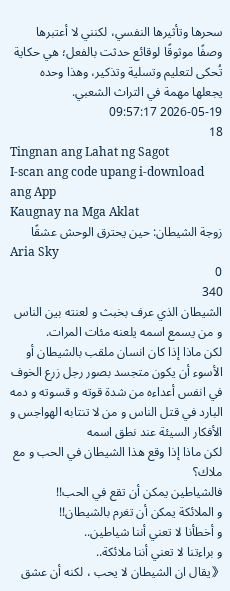سحرها وتأثيرها النفسي، لكنني لا أعتبرها وصفًا موثوقًا لوقائع حدثت بالفعل؛ هي حكاية تُحكى لتعليم وتسلية وتذكير، وهذا وحده يجعلها مهمة في التراث الشعبي.
2026-05-19 09:57:17
18
Tingnan ang Lahat ng Sagot
I-scan ang code upang i-download ang App
Kaugnay na Mga Aklat
زوجة الشيطان: حين يحترق الوحش عشقًا
Aria Sky
0
340
الشيطان الذي عرف بخبث و لعنته بين الناس
و من يسمع اسمه يلعنه مئات المرات.
لكن ماذا إذا كان انسان ملقب بالشيطان أو الأسوء أن يكون متجسد بصور رجل زرع الخوف في انفس أعداءه من شدة قوته و قسوته و دمه البارد في قتل الناس و من لا تنتابه الهواجس و الأفكار السيئة عند نطق اسمه
لكن ماذا إذا وقع هذا الشيطان في الحب و مع ملاك؟
فالشياطين يمكن أن تقع في الحب!!
و الملائكة يمكن أن تغرم بالشيطان!!
و أخطأنا لا تعني أننا شياطين..
و براءتنا لا تعني أننا ملائكة..
《يقال ان الشيطان لا يحب ، لكنه أن عشق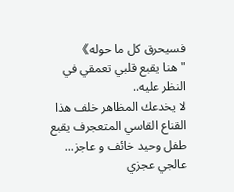فسيحرق كل ما حوله》
" هنا يقبع قلبي تعمقي في النظر عليه..
لا يخدعك المظاهر خلف هذا القناع القاسي المتعجرف يقبع طفل وحيد خائف و عاجز...
عالجي عجزي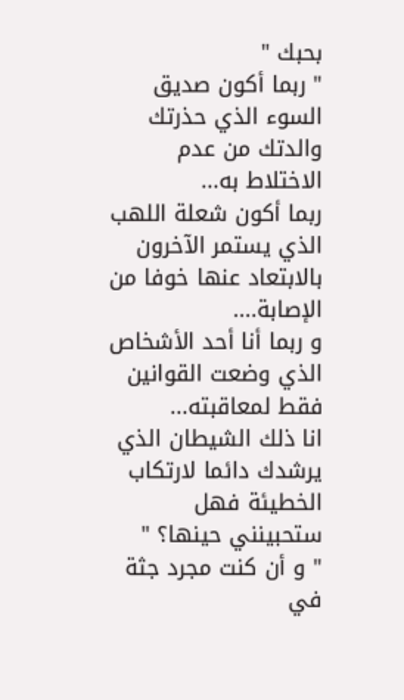بحبك "
" ربما أكون صديق السوء الذي حذرتك والدتك من عدم الاختلاط به...
ربما أكون شعلة اللهب الذي يستمر الآخرون بالابتعاد عنها خوفا من الإصابة....
و ربما أنا أحد الأشخاص الذي وضعت القوانين فقط لمعاقبته...
انا ذلك الشيطان الذي يرشدك دائما لارتكاب الخطيئة فهل ستحبينني حينها؟ "
" و أن كنت مجرد جثة في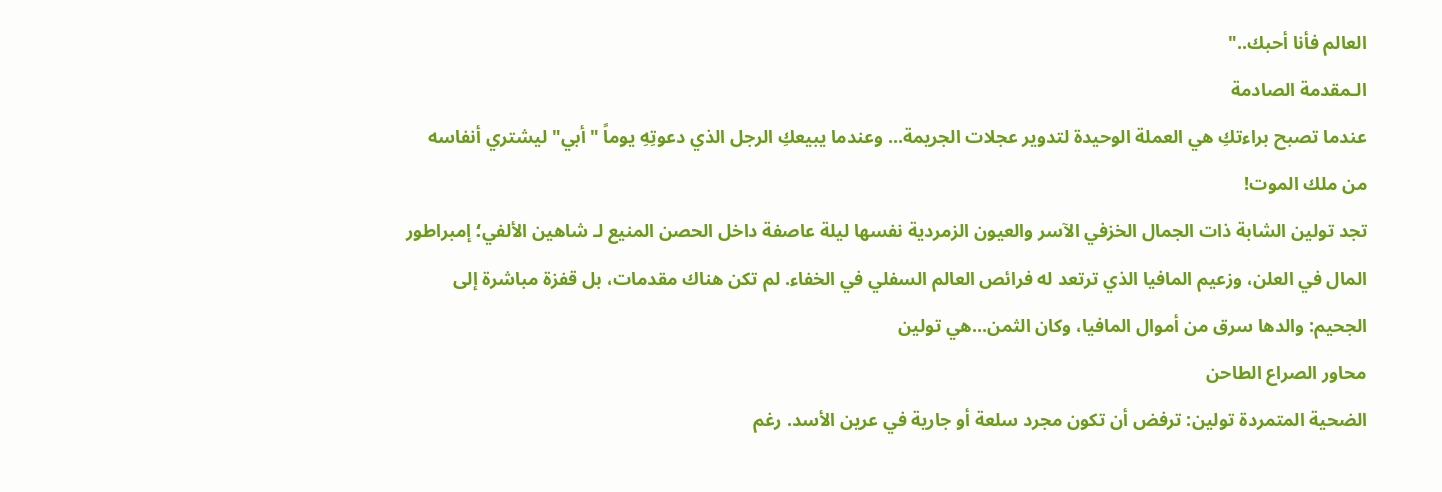العالم فأنا أحبك.."
الـمقدمة الصادمة
عندما تصبح براءتكِ هي العملة الوحيدة لتدوير عجلات الجريمة... وعندما يبيعكِ الرجل الذي دعوتِهِ يوماً "أبي" ليشتري أنفاسه من ملك الموت!
تجد تولين الشابة ذات الجمال الخزفي الآسر والعيون الزمردية نفسها ليلة عاصفة داخل الحصن المنيع لـ شاهين الألفي؛ إمبراطور المال في العلن، وزعيم المافيا الذي ترتعد له فرائص العالم السفلي في الخفاء. لم تكن هناك مقدمات، بل قفزة مباشرة إلى الجحيم: والدها سرق من أموال المافيا، وكان الثمن...هي تولين
محاور الصراع الطاحن
الضحية المتمردة تولين: ترفض أن تكون مجرد سلعة أو جارية في عرين الأسد. رغم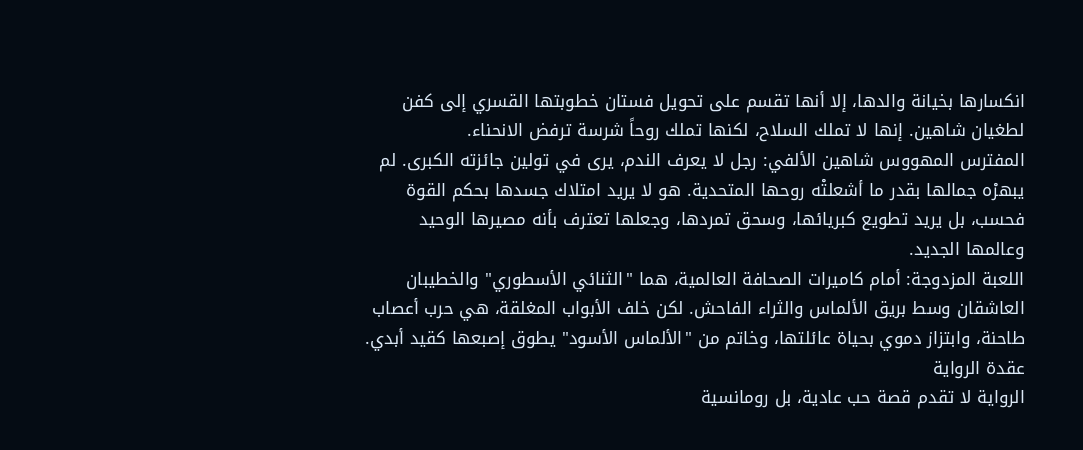انكسارها بخيانة والدها، إلا أنها تقسم على تحويل فستان خطوبتها القسري إلى كفن لطغيان شاهين. إنها لا تملك السلاح، لكنها تملك روحاً شرسة ترفض الانحناء.
المفترس المهووس شاهين الألفي: رجل لا يعرف الندم، يرى في تولين جائزته الكبرى. لم يبهرْه جمالها بقدر ما أشعلتْه روحها المتحدية. هو لا يريد امتلاك جسدها بحكم القوة فحسب، بل يريد تطويع كبريائها، وسحق تمردها، وجعلها تعترف بأنه مصيرها الوحيد وعالمها الجديد.
اللعبة المزدوجة: أمام كاميرات الصحافة العالمية، هما "الثنائي الأسطوري" والخطيبان العاشقان وسط بريق الألماس والثراء الفاحش. لكن خلف الأبواب المغلقة، هي حرب أعصاب طاحنة، وابتزاز دموي بحياة عائلتها، وخاتم من "الألماس الأسود" يطوق إصبعها كقيد أبدي.
عقدة الرواية
الرواية لا تقدم قصة حب عادية، بل رومانسية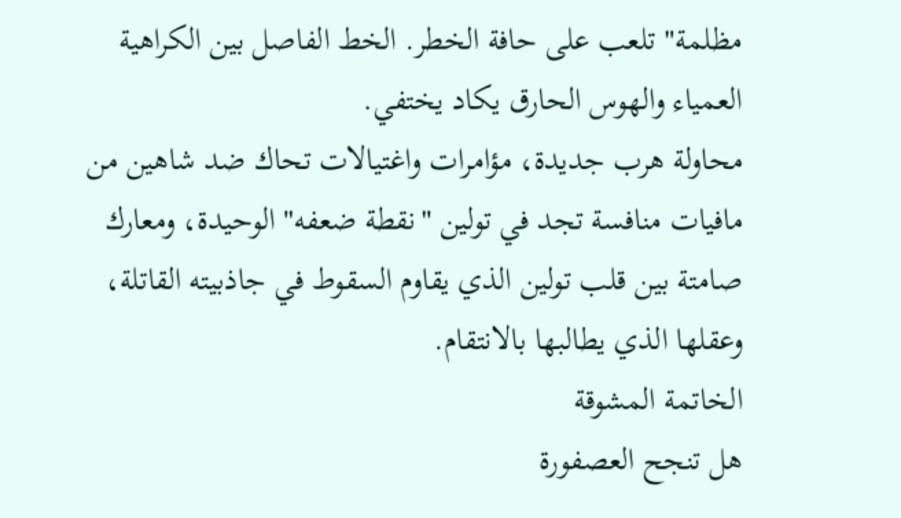مظلمة" تلعب على حافة الخطر. الخط الفاصل بين الكراهية العمياء والهوس الحارق يكاد يختفي.
محاولة هرب جديدة، مؤامرات واغتيالات تحاك ضد شاهين من مافيات منافسة تجد في تولين "نقطة ضعفه" الوحيدة، ومعارك صامتة بين قلب تولين الذي يقاوم السقوط في جاذبيته القاتلة، وعقلها الذي يطالبها بالانتقام.
الخاتمة المشوقة
هل تنجح العصفورة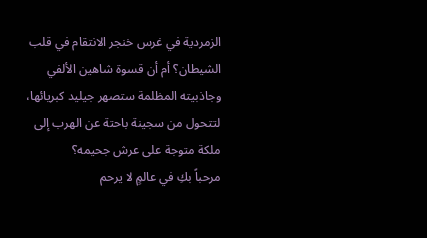الزمردية في غرس خنجر الانتقام في قلب الشيطان؟ أم أن قسوة شاهين الألفي وجاذبيته المظلمة ستصهر جيليد كبريائها، لتتحول من سجينة باحتة عن الهرب إلى ملكة متوجة على عرش جحيمه؟
مرحباً بكِ في عالمٍ لا يرحم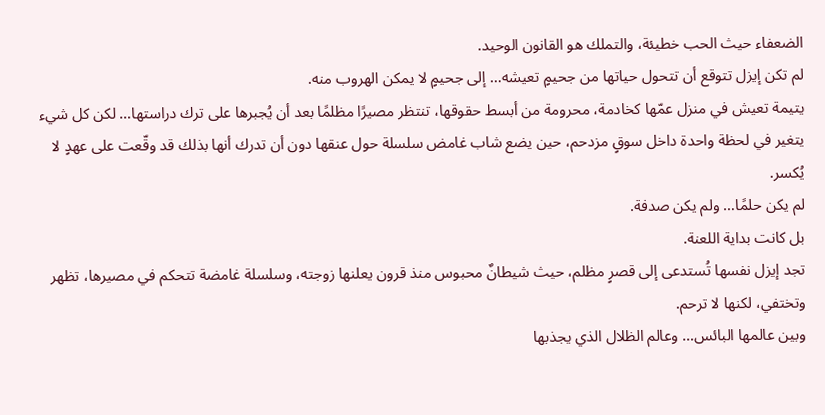الضعفاء حيث الحب خطيئة، والتملك هو القانون الوحيد.
لم تكن إيزل تتوقع أن تتحول حياتها من جحيمٍ تعيشه… إلى جحيمٍ لا يمكن الهروب منه.
يتيمة تعيش في منزل عمّها كخادمة، محرومة من أبسط حقوقها، تنتظر مصيرًا مظلمًا بعد أن يُجبرها على ترك دراستها… لكن كل شيء يتغير في لحظة واحدة داخل سوقٍ مزدحم، حين يضع شاب غامض سلسلة حول عنقها دون أن تدرك أنها بذلك قد وقّعت على عهدٍ لا يُكسر.
لم يكن حلمًا… ولم يكن صدفة.
بل كانت بداية اللعنة.
تجد إيزل نفسها تُستدعى إلى قصرٍ مظلم، حيث شيطانٌ محبوس منذ قرون يعلنها زوجته، وسلسلة غامضة تتحكم في مصيرها، تظهر وتختفي، لكنها لا ترحم.
وبين عالمها البائس… وعالم الظلال الذي يجذبها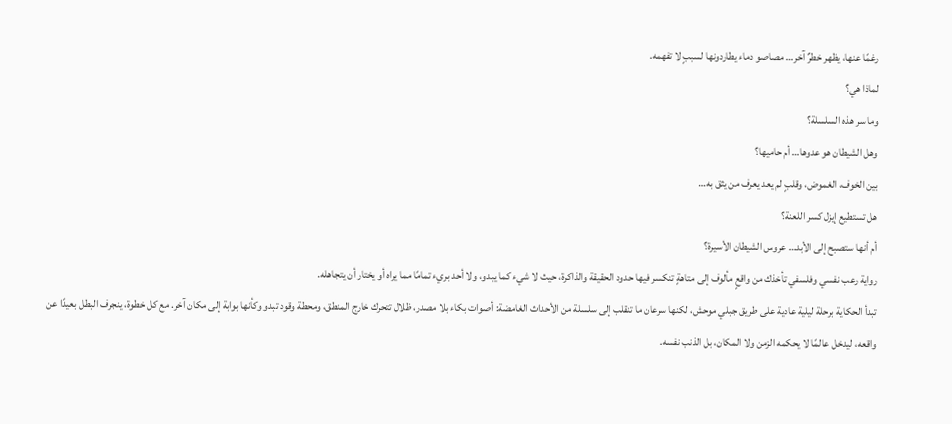رغمًا عنها، يظهر خطرٌ آخر… مصاصو دماء يطاردونها لسببٍ لا تفهمه.
لماذا هي؟
وما سر هذه السلسلة؟
وهل الشيطان هو عدوها… أم حاميها؟
بين الخوف، الغموض، وقلبٍ لم يعد يعرف من يثق به…
هل تستطيع إيزل كسر اللعنة؟
أم أنها ستصبح إلى الأبد… عروس الشيطان الأسيرة؟
رواية رعب نفسي وفلسفي تأخذك من واقعٍ مألوف إلى متاهةٍ تنكسر فيها حدود الحقيقة والذاكرة، حيث لا شيء كما يبدو، ولا أحد بريء تمامًا مما يراه أو يختار أن يتجاهله.
تبدأ الحكاية برحلة ليلية عادية على طريق جبلي موحش، لكنها سرعان ما تنقلب إلى سلسلة من الأحداث الغامضة: أصوات بكاء بلا مصدر، ظلال تتحرك خارج المنطق، ومحطة وقود تبدو وكأنها بوابة إلى مكان آخر. مع كل خطوة، ينجرف البطل بعيدًا عن واقعه، ليدخل عالمًا لا يحكمه الزمن ولا المكان، بل الذنب نفسه.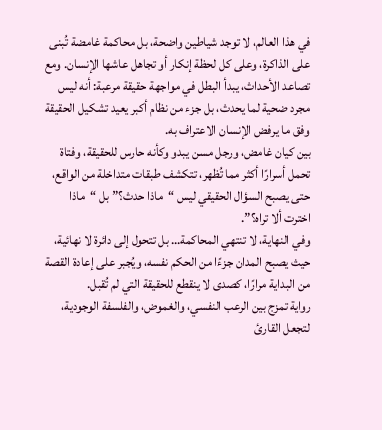في هذا العالم، لا توجد شياطين واضحة، بل محاكمة غامضة تُبنى على الذاكرة، وعلى كل لحظة إنكار أو تجاهل عاشها الإنسان. ومع تصاعد الأحداث، يبدأ البطل في مواجهة حقيقة مرعبة: أنه ليس مجرد ضحية لما يحدث، بل جزء من نظام أكبر يعيد تشكيل الحقيقة وفق ما يرفض الإنسان الاعتراف به.
بين كيان غامض، ورجل مسن يبدو وكأنه حارس للحقيقة، وفتاة تحمل أسرارًا أكثر مما تُظهر، تتكشف طبقات متداخلة من الواقع، حتى يصبح السؤال الحقيقي ليس “ماذا حدث؟” بل “ماذا اخترت ألا تراه؟”.
وفي النهاية، لا تنتهي المحاكمة… بل تتحول إلى دائرة لا نهائية، حيث يصبح المدان جزءًا من الحكم نفسه، ويُجبر على إعادة القصة من البداية مرارًا، كصدى لا ينقطع للحقيقة التي لم تُقبل.
رواية تمزج بين الرعب النفسي، والغموض، والفلسفة الوجودية، لتجعل القارئ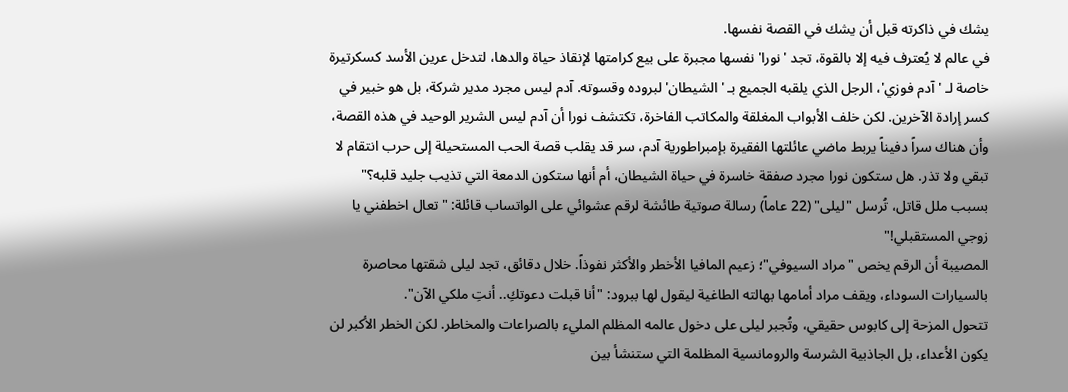يشك في ذاكرته قبل أن يشك في القصة نفسها.
في عالم لا يُعترف فيه إلا بالقوة، تجد 'نورا' نفسها مجبرة على بيع كرامتها لإنقاذ حياة والدها، لتدخل عرين الأسد كسكرتيرة خاصة لـ 'آدم فوزي'، الرجل الذي يلقبه الجميع بـ 'الشيطان' لبروده وقسوته. آدم ليس مجرد مدير شركة، بل هو خبير في كسر إرادة الآخرين. لكن خلف الأبواب المغلقة والمكاتب الفاخرة، تكتشف نورا أن آدم ليس الشرير الوحيد في هذه القصة، وأن هناك سراً دفيناً يربط ماضي عائلتها الفقيرة بإمبراطورية آدم، سر قد يقلب قصة الحب المستحيلة إلى حرب انتقام لا تبقي ولا تذر. هل ستكون نورا مجرد صفقة خاسرة في حياة الشيطان، أم أنها ستكون الدمعة التي تذيب جليد قلبه؟"
بسبب ملل قاتل، تُرسل "ليلى" (22 عاماً) رسالة صوتية طائشة لرقم عشوائي على الواتساب قائلة: "تعال اخطفني يا زوجي المستقبلي!"
المصيبة أن الرقم يخص "مراد السيوفي"؛ زعيم المافيا الأخطر والأكثر نفوذاً. خلال دقائق، تجد ليلى شقتها محاصرة بالسيارات السوداء، ويقف مراد أمامها بهالته الطاغية ليقول لها ببرود: "أنا قبلت دعوتكِ.. أنتِ ملكي الآن".
تتحول المزحة إلى كابوس حقيقي، وتُجبر ليلى على دخول عالمه المظلم المليء بالصراعات والمخاطر. لكن الخطر الأكبر لن يكون الأعداء، بل الجاذبية الشرسة والرومانسية المظلمة التي ستنشأ بين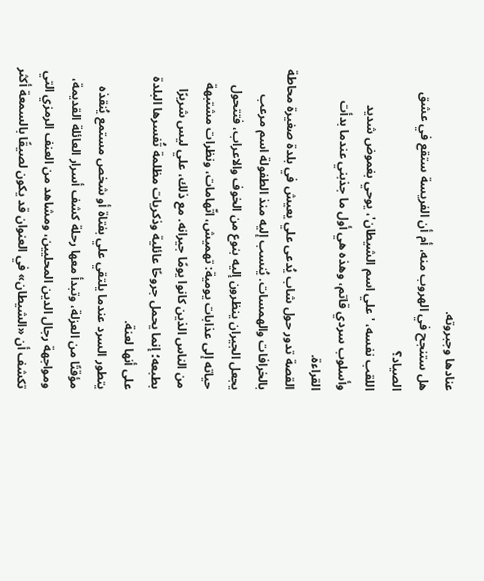عنادها وجبروته.
هل ستنجح في الهروب منه، أم أن الفريسة ستقع في عشق الصياد؟
اللقب نفسه، 'علي اسم الشيطان'، يوحي بغموض شديد وأسلوب سردي قاتم، وهذه هي أول ما جذبني عندما بدأت القراءة.
القصة تدور حول شاب يُدعى علي يعيش في بلدة صغيرة محاطة بالخرافات والهمسات. يُنسب إليه منذ الطفولة اسم مرعب يجعل الجيران ينظرون إليه بنوع من الخوف والاعراب، فتتحول حياته إلى عذابات يومية: تهميش، اتّهامات، ونظرات مشتبهة من الناس الذين كانوا يومًا جيرانه. مع ذلك، علي ليس شريرًا بطبعه؛ إنما يحمل جروحًا عائلية وذكريات مظلمة تُفسرها البلدة على أنها لعنة.
يتطور السرد عندما يلتقي علي بفتاة أو شخص مستمع يُنقذه مؤقتًا من العزلة، وتبدأ معها رحلة كشف أسرار العائلة القديمة، ومواجهة رجال الدين المحليين، ومشاهد من العنف الرمزي التي تكشف أن «الشيطان» في العنوان قد يكون لصيقًا بالسمعة أكثر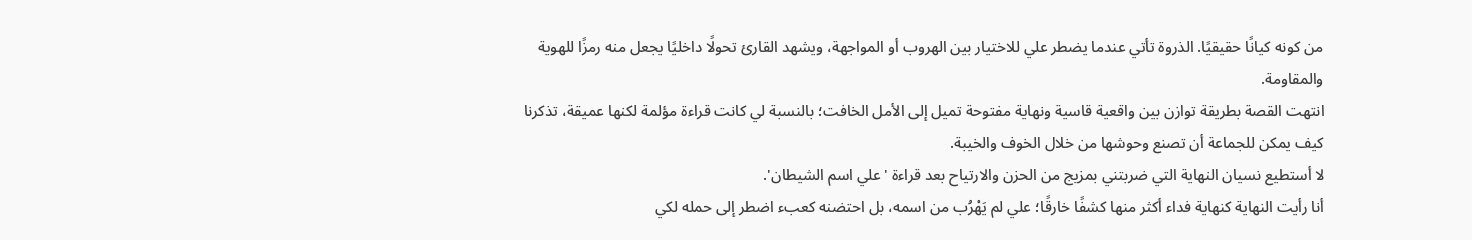من كونه كيانًا حقيقيًا. الذروة تأتي عندما يضطر علي للاختيار بين الهروب أو المواجهة، ويشهد القارئ تحولًا داخليًا يجعل منه رمزًا للهوية والمقاومة.
انتهت القصة بطريقة توازن بين واقعية قاسية ونهاية مفتوحة تميل إلى الأمل الخافت؛ بالنسبة لي كانت قراءة مؤلمة لكنها عميقة، تذكرنا كيف يمكن للجماعة أن تصنع وحوشها من خلال الخوف والخيبة.
لا أستطيع نسيان النهاية التي ضربتني بمزيج من الحزن والارتياح بعد قراءة 'علي اسم الشيطان'.
أنا رأيت النهاية كنهاية فداء أكثر منها كشفًا خارقًا؛ علي لم يَهْرُب من اسمه، بل احتضنه كعبء اضطر إلى حمله لكي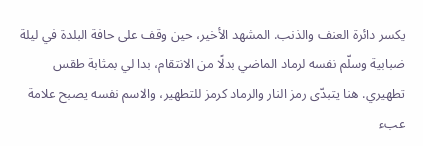يكسر دائرة العنف والذنب. المشهد الأخير، حين وقف على حافة البلدة في ليلة ضبابية وسلّم نفسه لرماد الماضي بدلًا من الانتقام، بدا لي بمثابة طقس تطهيري. هنا يتبدّى رمز النار والرماد كرمز للتطهير، والاسم نفسه يصبح علامة عبء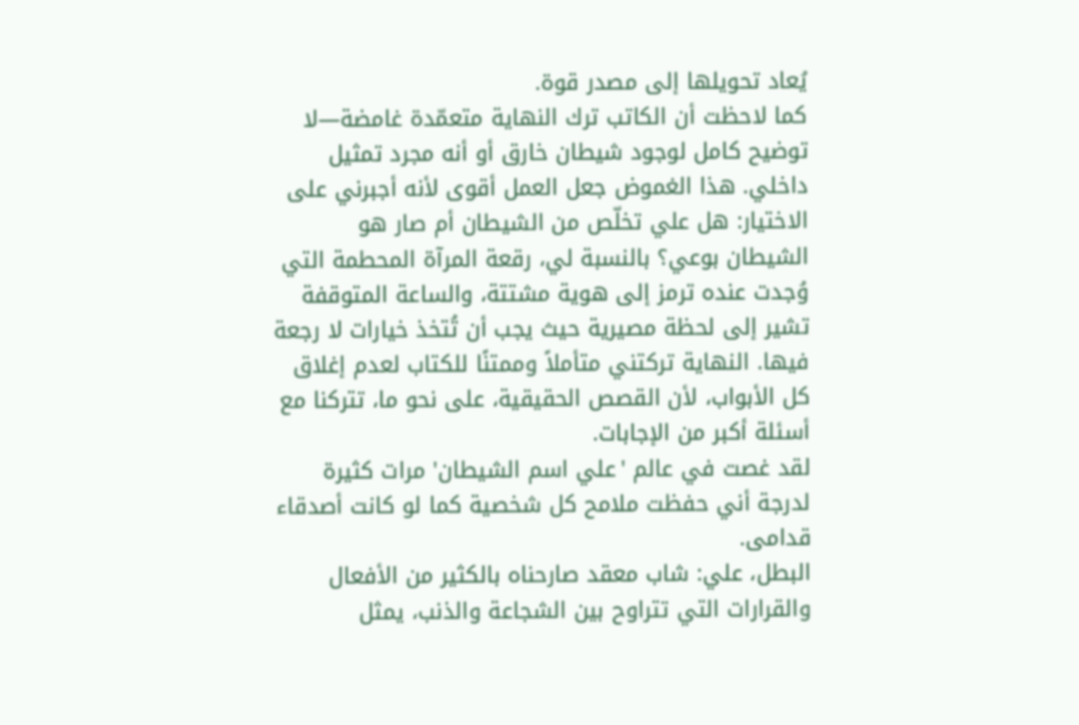يُعاد تحويلها إلى مصدر قوة.
كما لاحظت أن الكاتب ترك النهاية متعمّدة غامضة—لا توضيح كامل لوجود شيطان خارق أو أنه مجرد تمثيل داخلي. هذا الغموض جعل العمل أقوى لأنه أجبرني على الاختيار: هل علي تخلّص من الشيطان أم صار هو الشيطان بوعي؟ بالنسبة لي، رقعة المرآة المحطمة التي وُجدت عنده ترمز إلى هوية مشتتة، والساعة المتوقفة تشير إلى لحظة مصيرية حيث يجب أن تُتخذ خيارات لا رجعة فيها. النهاية تركتني متأملاً وممتنًا للكتاب لعدم إغلاق كل الأبواب، لأن القصص الحقيقية، على نحو ما، تتركنا مع أسئلة أكبر من الإجابات.
لقد غصت في عالم 'علي اسم الشيطان' مرات كثيرة لدرجة أني حفظت ملامح كل شخصية كما لو كانت أصدقاء قدامى.
البطل، علي: شاب معقد صارحناه بالكثير من الأفعال والقرارات التي تتراوح بين الشجاعة والذنب، يمثل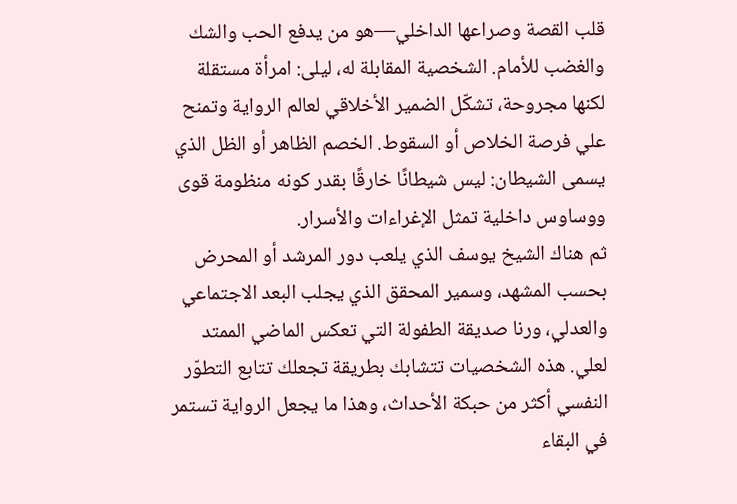قلب القصة وصراعها الداخلي—هو من يدفع الحب والشك والغضب للأمام. الشخصية المقابلة له، ليلى: امرأة مستقلة لكنها مجروحة، تشكّل الضمير الأخلاقي لعالم الرواية وتمنح علي فرصة الخلاص أو السقوط. الخصم الظاهر أو الظل الذي يسمى الشيطان: ليس شيطانًا خارقًا بقدر كونه منظومة قوى ووساوس داخلية تمثل الإغراءات والأسرار.
ثم هناك الشيخ يوسف الذي يلعب دور المرشد أو المحرض بحسب المشهد، وسمير المحقق الذي يجلب البعد الاجتماعي والعدلي، ورنا صديقة الطفولة التي تعكس الماضي الممتد لعلي. هذه الشخصيات تتشابك بطريقة تجعلك تتابع التطوّر النفسي أكثر من حبكة الأحداث، وهذا ما يجعل الرواية تستمر في البقاء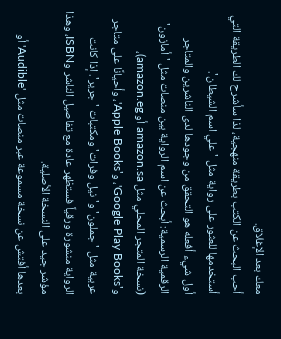معك بعد الإغلاق.
أحب البحث عن الكتب بطريقة منهجية، لذا سأشرح لك الطريقة التي أستخدمها للعثور على رواية مثل 'علي اسم الشيطان'.
أول شيء أفعله هو التحقق من وجودها لدى الناشرين والمتاجر الرقمية الرسمية: أبحث عن اسم الرواية بين منصات مثل 'أمازون' (نسخة المتجر المحلي مثل amazon.sa أو amazon.eg)، و'Google Play Books'، و'Apple Books'، وأحيانًا على متاجر عربية مثل 'جملون' و'نيل وفرات' ومكتبات 'جرير'. إذا كانت الرواية منشورة ورقياً فستظهر عادة مع تفاصيل الناشر وISBN، وهذا مؤشر جيد على النسخة الأصلية.
بعدها أفتش عن نسخة مسموعة عبر منصات مثل 'Audible' أو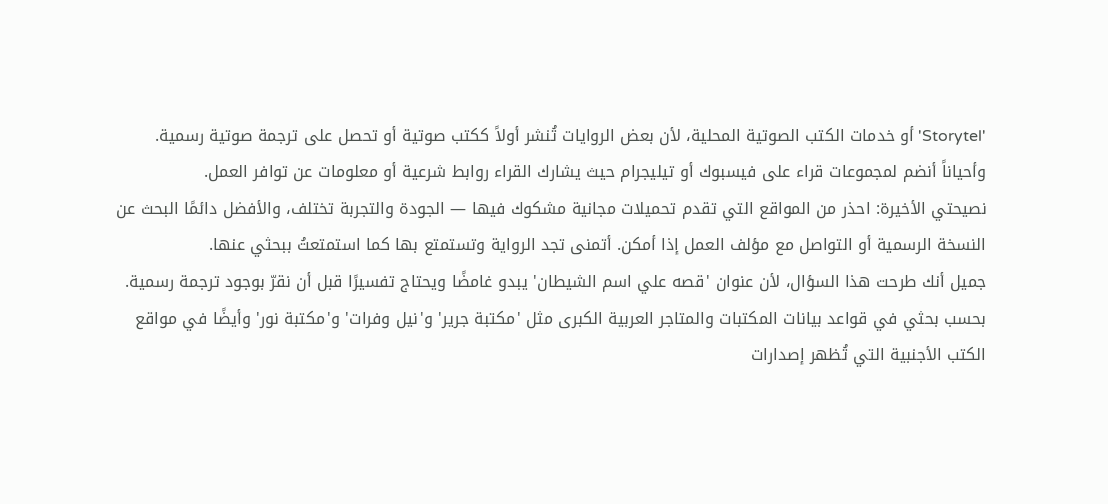'Storytel' أو خدمات الكتب الصوتية المحلية، لأن بعض الروايات تُنشر أولاً ككتب صوتية أو تحصل على ترجمة صوتية رسمية. وأحياناً أنضم لمجموعات قراء على فيسبوك أو تيليجرام حيث يشارك القراء روابط شرعية أو معلومات عن توافر العمل.
نصيحتي الأخيرة: احذر من المواقع التي تقدم تحميلات مجانية مشكوك فيها — الجودة والتجربة تختلف، والأفضل دائمًا البحث عن النسخة الرسمية أو التواصل مع مؤلف العمل إذا أمكن. أتمنى تجد الرواية وتستمتع بها كما استمتعتُ ببحثي عنها.
جميل أنك طرحت هذا السؤال، لأن عنوان 'قصه علي اسم الشيطان' يبدو غامضًا ويحتاج تفسيرًا قبل أن نقرّ بوجود ترجمة رسمية.
بحسب بحثي في قواعد بيانات المكتبات والمتاجر العربية الكبرى مثل 'مكتبة جرير' و'نيل وفرات' و'مكتبة نور' وأيضًا في مواقع الكتب الأجنبية التي تُظهر إصدارات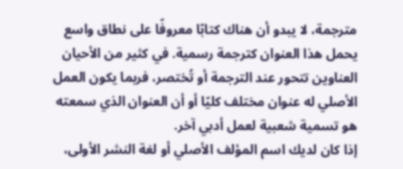مترجمة، لا يبدو أن هناك كتابًا معروفًا على نطاق واسع يحمل هذا العنوان كترجمة رسمية. في كثير من الأحيان العناوين تتحور عند الترجمة أو تُختصر، فربما يكون العمل الأصلي له عنوان مختلف كليًا أو أن العنوان الذي سمعته هو تسمية شعبية لعمل أدبي آخر.
إذا كان لديك اسم المؤلف الأصلي أو لغة النشر الأولى،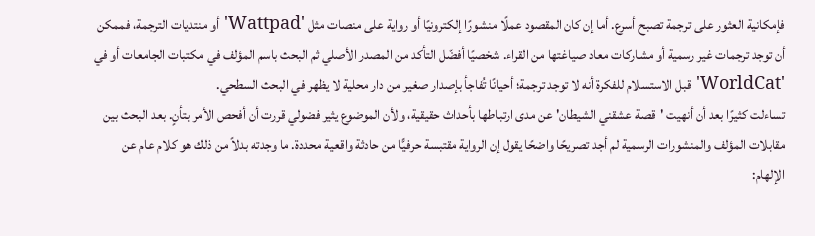فإمكانية العثور على ترجمة تصبح أسرع. أما إن كان المقصود عملًا منشورًا إلكترونيًا أو رواية على منصات مثل 'Wattpad' أو منتديات الترجمة، فممكن أن توجد ترجمات غير رسمية أو مشاركات معاد صياغتها من القراء. شخصيًا أفضّل التأكد من المصدر الأصلي ثم البحث باسم المؤلف في مكتبات الجامعات أو في 'WorldCat' قبل الاستسلام للفكرة أنه لا توجد ترجمة؛ أحيانًا تُفاجأ بإصدار صغير من دار محلية لا يظهر في البحث السطحي.
تساءلت كثيرًا بعد أن أنهيت 'قصة عشقني الشيطان' عن مدى ارتباطها بأحداث حقيقية، ولأن الموضوع يثير فضولي قررت أن أفحص الأمر بتأنٍ. بعد البحث بين مقابلات المؤلف والمنشورات الرسمية لم أجد تصريحًا واضحًا يقول إن الرواية مقتبسة حرفيًّا من حادثة واقعية محددة. ما وجدته بدلاً من ذلك هو كلام عام عن الإلهام: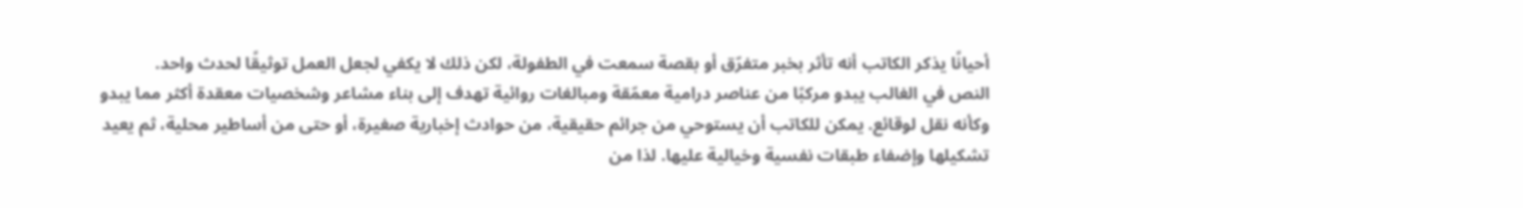أحيانًا يذكر الكاتب أنه تأثر بخبر متفرّق أو بقصة سمعت في الطفولة، لكن ذلك لا يكفي لجعل العمل توثيقًا لحدث واحد.
النص في الغالب يبدو مركبًا من عناصر درامية معمّقة ومبالغات روائية تهدف إلى بناء مشاعر وشخصيات معقدة أكثر مما يبدو وكأنه نقل لوقائع. يمكن للكاتب أن يستوحي من جرائم حقيقية، من حوادث إخبارية صغيرة، أو حتى من أساطير محلية، ثم يعيد تشكيلها وإضفاء طبقات نفسية وخيالية عليها. لذا من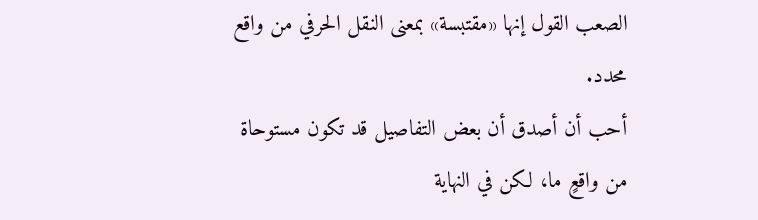الصعب القول إنها «مقتبسة» بمعنى النقل الحرفي من واقع محدد.
أحب أن أصدق أن بعض التفاصيل قد تكون مستوحاة من واقعٍ ما، لكن في النهاية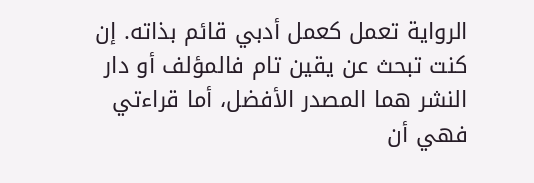الرواية تعمل كعمل أدبي قائم بذاته. إن كنت تبحث عن يقين تام فالمؤلف أو دار النشر هما المصدر الأفضل، أما قراءتي فهي أن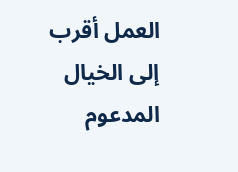العمل أقرب إلى الخيال المدعوم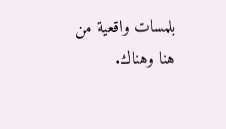بلمسات واقعية من هنا وهناك.